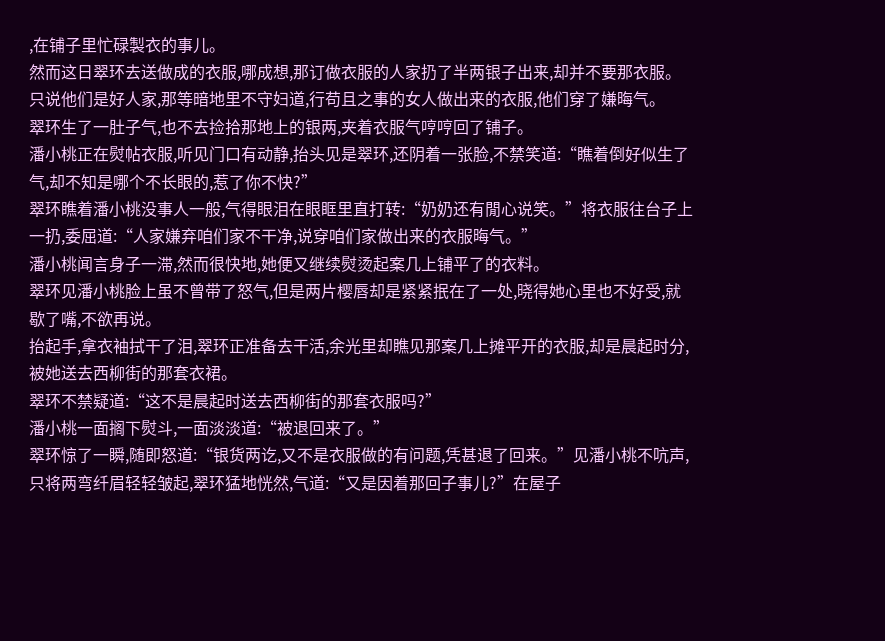,在铺子里忙碌製衣的事儿。
然而这日翠环去送做成的衣服,哪成想,那订做衣服的人家扔了半两银子出来,却并不要那衣服。只说他们是好人家,那等暗地里不守妇道,行苟且之事的女人做出来的衣服,他们穿了嫌晦气。
翠环生了一肚子气,也不去捡拾那地上的银两,夹着衣服气哼哼回了铺子。
潘小桃正在熨帖衣服,听见门口有动静,抬头见是翠环,还阴着一张脸,不禁笑道:“瞧着倒好似生了气,却不知是哪个不长眼的,惹了你不快?”
翠环瞧着潘小桃没事人一般,气得眼泪在眼眶里直打转:“奶奶还有閒心说笑。”将衣服往台子上一扔,委屈道:“人家嫌弃咱们家不干净,说穿咱们家做出来的衣服晦气。”
潘小桃闻言身子一滞,然而很快地,她便又继续熨烫起案几上铺平了的衣料。
翠环见潘小桃脸上虽不曾带了怒气,但是两片樱唇却是紧紧抿在了一处,晓得她心里也不好受,就歇了嘴,不欲再说。
抬起手,拿衣袖拭干了泪,翠环正准备去干活,余光里却瞧见那案几上摊平开的衣服,却是晨起时分,被她送去西柳街的那套衣裙。
翠环不禁疑道:“这不是晨起时送去西柳街的那套衣服吗?”
潘小桃一面搁下熨斗,一面淡淡道:“被退回来了。”
翠环惊了一瞬,随即怒道:“银货两讫,又不是衣服做的有问题,凭甚退了回来。”见潘小桃不吭声,只将两弯纤眉轻轻皱起,翠环猛地恍然,气道:“又是因着那回子事儿?”在屋子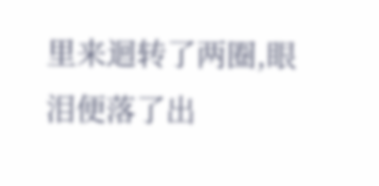里来迴转了两圈,眼泪便落了出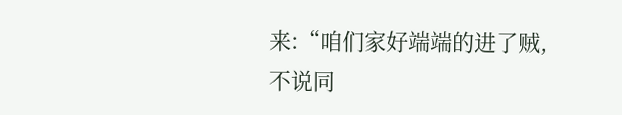来:“咱们家好端端的进了贼,不说同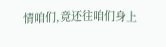情咱们,竟还往咱们身上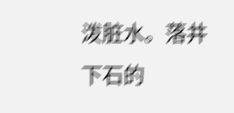泼脏水。落井下石的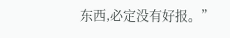东西,必定没有好报。”